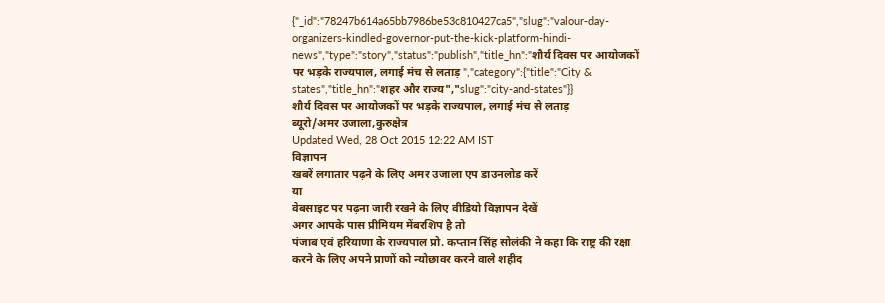{"_id":"78247b614a65bb7986be53c810427ca5","slug":"valour-day-organizers-kindled-governor-put-the-kick-platform-hindi-news","type":"story","status":"publish","title_hn":"शौर्य दिवस पर आयोजकों पर भड़के राज्यपाल, लगाई मंच से लताड़ ","category":{"title":"City & states","title_hn":"शहर और राज्य","slug":"city-and-states"}}
शौर्य दिवस पर आयोजकों पर भड़के राज्यपाल, लगाई मंच से लताड़
ब्यूरो/अमर उजाला,कुरुक्षेत्र
Updated Wed, 28 Oct 2015 12:22 AM IST
विज्ञापन
खबरें लगातार पढ़ने के लिए अमर उजाला एप डाउनलोड करें
या
वेबसाइट पर पढ़ना जारी रखने के लिए वीडियो विज्ञापन देखें
अगर आपके पास प्रीमियम मेंबरशिप है तो
पंजाब एवं हरियाणा के राज्यपाल प्रो. कप्तान सिंह सोलंकी ने कहा कि राष्ट्र की रक्षा करने के लिए अपने प्राणों को न्योछावर करने वाले शहीद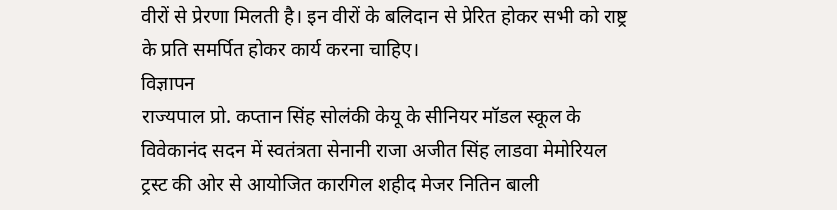वीरों से प्रेरणा मिलती है। इन वीरों के बलिदान से प्रेरित होकर सभी को राष्ट्र के प्रति समर्पित होकर कार्य करना चाहिए।
विज्ञापन
राज्यपाल प्रो. कप्तान सिंह सोलंकी केयू के सीनियर मॉडल स्कूल के विवेकानंद सदन में स्वतंत्रता सेनानी राजा अजीत सिंह लाडवा मेमोरियल ट्रस्ट की ओर से आयोजित कारगिल शहीद मेजर नितिन बाली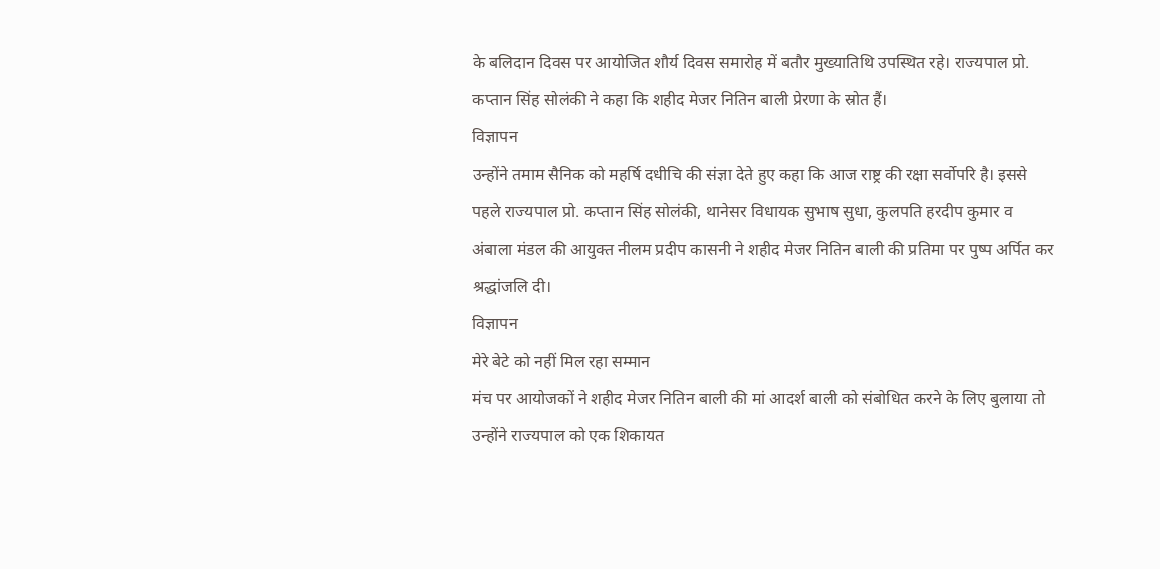के बलिदान दिवस पर आयोजित शौर्य दिवस समारोह में बतौर मुख्यातिथि उपस्थित रहे। राज्यपाल प्रो. कप्तान सिंह सोलंकी ने कहा कि शहीद मेजर नितिन बाली प्रेरणा के स्रोत हैं।
विज्ञापन
उन्होंने तमाम सैनिक को महर्षि दधीचि की संज्ञा देते हुए कहा कि आज राष्ट्र की रक्षा सर्वोपरि है। इससे पहले राज्यपाल प्रो. कप्तान सिंह सोलंकी, थानेसर विधायक सुभाष सुधा, कुलपति हरदीप कुमार व अंबाला मंडल की आयुक्त नीलम प्रदीप कासनी ने शहीद मेजर नितिन बाली की प्रतिमा पर पुष्प अर्पित कर श्रद्धांजलि दी।
विज्ञापन
मेरे बेटे को नहीं मिल रहा सम्मान
मंच पर आयोजकों ने शहीद मेजर नितिन बाली की मां आदर्श बाली को संबोधित करने के लिए बुलाया तो उन्होंने राज्यपाल को एक शिकायत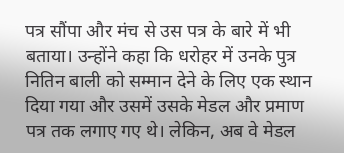पत्र सौंपा और मंच से उस पत्र के बारे में भी बताया। उन्होंने कहा कि धरोहर में उनके पुत्र नितिन बाली को सम्मान देने के लिए एक स्थान दिया गया और उसमें उसके मेडल और प्रमाण पत्र तक लगाए गए थे। लेकिन, अब वे मेडल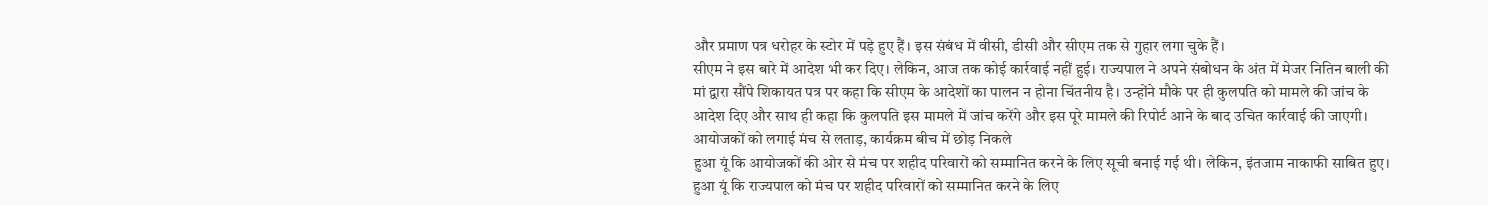और प्रमाण पत्र धरोहर के स्टोर में पड़े हुए हैं। इस संबंध में वीसी, डीसी और सीएम तक से गुहार लगा चुके हैं।
सीएम ने इस बारे में आदेश भी कर दिए। लेकिन, आज तक कोई कार्रवाई नहीं हुई। राज्यपाल ने अपने संबोधन के अंत में मेजर नितिन बाली की मां द्वारा सौंपे शिकायत पत्र पर कहा कि सीएम के आदेशों का पालन न होना चिंतनीय है। उन्होंने मौके पर ही कुलपति को मामले की जांच के आदेश दिए और साथ ही कहा कि कुलपति इस मामले में जांच करेंगे और इस पूरे मामले की रिपोर्ट आने के बाद उचित कार्रवाई की जाएगी।
आयोजकों को लगाई मंच से लताड़, कार्यक्रम बीच में छोड़ निकले
हुआ यूं कि आयोजकों की ओर से मंच पर शहीद परिवारों को सम्मानित करने के लिए सूची बनाई गई थी। लेकिन, इंतजाम नाकाफी साबित हुए। हुआ यूं कि राज्यपाल को मंच पर शहीद परिवारों को सम्मानित करने के लिए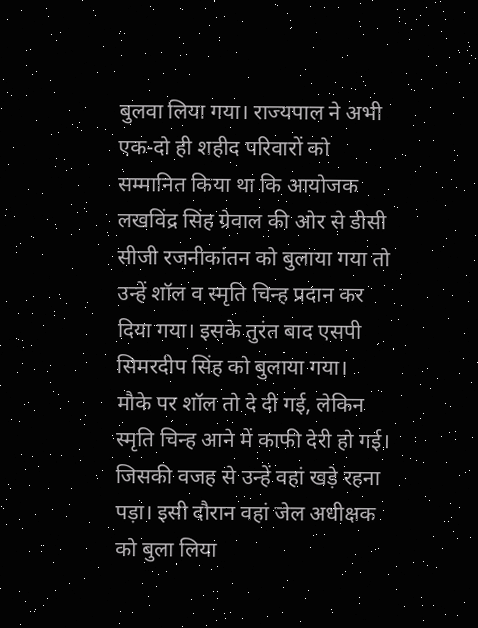बुलवा लिया गया। राज्यपाल ने अभी एक-दो ही शहीद परिवारों को सम्मानित किया था कि आयोजक लखविंद्र सिंह ग्रेवाल की ओर से डीसी सीजी रजनीकांतन को बुलाया गया तो उन्हें शॉल व स्मृति चिन्ह प्रदान कर दिया गया। इसके तुरंत बाद एसपी सिमरदीप सिंह को बुलाया गया।
मौके पर शॉल तो दे दी गई, लेकिन स्मृति चिन्ह आने में काफी देरी हो गई। जिसकी वजह से उन्हें वहां खड़े रहना पड़ा। इसी दौरान वहां जेल अधीक्षक को बुला लिया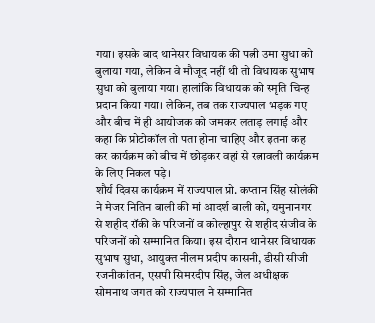गया। इसके बाद थानेसर विधायक की पत्नी उमा सुधा को बुलाया गया, लेकिन वे मौजूद नहीं थी तो विधायक सुभाष सुधा को बुलाया गया। हालांकि विधायक को स्मृति चिन्ह प्रदान किया गया। लेकिन, तब तक राज्यपाल भड़क गए और बीच में ही आयोजक को जमकर लताड़ लगाई और कहा कि प्रोटोकॉल तो पता होना चाहिए और इतना कह कर कार्यक्रम को बीच में छोड़कर वहां से रत्नावली कार्यक्रम के लिए निकल पड़े।
शौर्य दिवस कार्यक्रम में राज्यपाल प्रो. कप्तान सिंह सोलंकी ने मेजर नितिन बाली की मां आदर्श बाली को, यमुनानगर से शहीद रॉकी के परिजनों व कोल्हापुर से शहीद संजीव के परिजनों को सम्मानित किया। इस दौरान थानेसर विधायक सुभाष सुधा, आयुक्त नीलम प्रदीप कासनी, डीसी सीजी रजनीकांतन, एसपी सिमरदीप सिंह, जेल अधीक्षक सोमनाथ जगत को राज्यपाल ने सम्मानित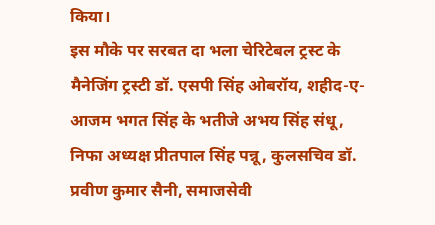किया।
इस मौके पर सरबत दा भला चेरिटेबल ट्रस्ट के मैनेजिंग ट्रस्टी डॉ. एसपी सिंह ओबरॉय, शहीद-ए-आजम भगत सिंह के भतीजे अभय सिंह संधू, निफा अध्यक्ष प्रीतपाल सिंह पन्नू, कुलसचिव डॉ. प्रवीण कुमार सैनी, समाजसेवी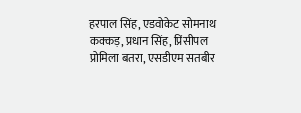हरपाल सिंह, एडवोकेट सोमनाथ कक्कड़, प्रधान सिंह, प्रिंसीपल प्रोमिला बतरा, एसडीएम सतबीर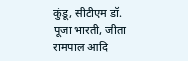कुंडू, सीटीएम डॉ. पूजा भारती, जीता रामपाल आदि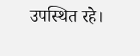उपस्थित रहे।